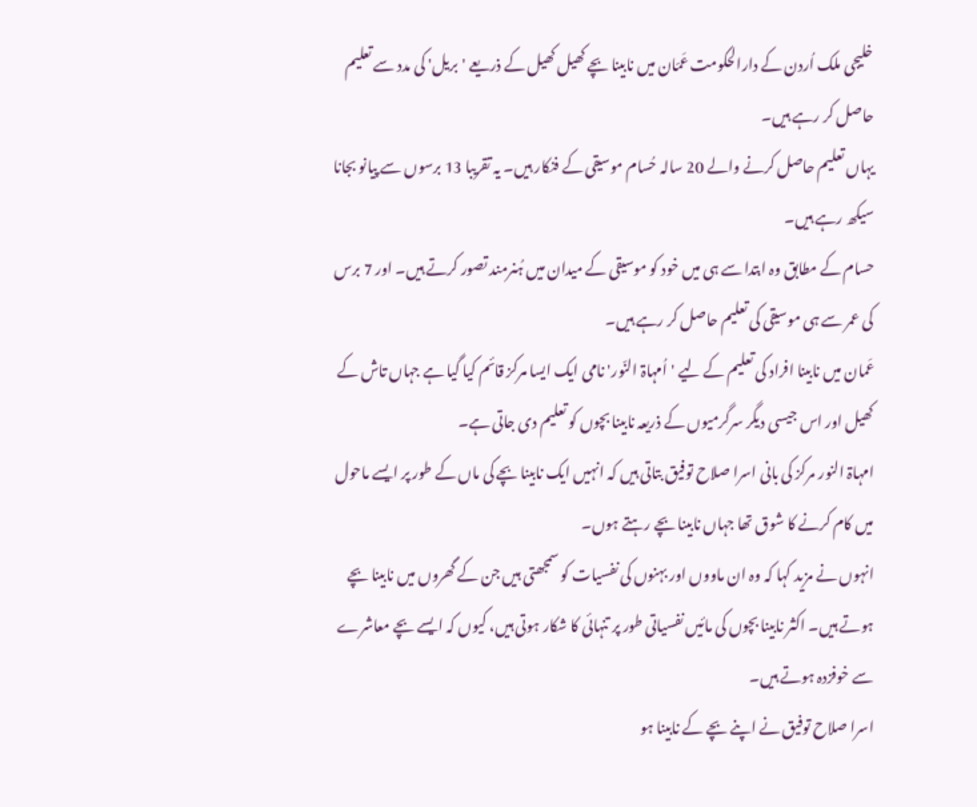خلیجی ملک اُردن کے دارالحکومت عَمّان میں نابینا بچے کھیل کھیل کے ذریعے 'بریل' کی مدد سے تعلیم حاصل کر رہے ہیں۔
یہاں تعلیم حاصل کرنے والے 20 سالہ حُسام موسیقی کے فنکار ہیں۔ یہ تقریبا 13 برسوں سے پیانو بجانا سیکھ رہے ہیں۔
حسام کے مطابق وہ ابتدا سے ہی میں خود کو موسیقی کے میدان میں ہُنرمند تصور کرتے ہیں۔ اور 7 برس کی عمر سے ہی موسیقی کی تعلیم حاصل کر رہے ہیں۔
عَمان میں نابینا افراد کی تعلیم کے لیے 'اُمہاۃ النّور' نامی ایک ایسا مرکز قائم کیا گیا ہے جہاں تاش کے کھیل اور اس جیسی دیگر سرگرمیوں کے ذریعہ نابینا بچوں کو تعلیم دی جاتی ہے۔
امہاۃ النور مرکز کی بانی اسرا صلاح توفیق بتاتی ہیں کہ انہیں ایک نابینا بچے کی ماں کے طور پر ایسے ماحول میں کام کرنے کا شوق تھا جہاں نابینا بچے رہتے ہوں۔
انہوں نے مزید کہا کہ وہ ان ماووں اور بہنوں کی نفسیات کو سمجھتی ہیں جن کے گھروں میں نابینا بچے ہوتے ہیں۔ اکثر نابینا بچوں کی مائیں نفسیاتی طور پر تنہائی کا شکار ہوتی ہیں، کیوں کہ ایسے بچے معاشرے سے خوفزدہ ہوتے ہیں۔
اسرا صلاح توفیق نے اپنے بچے کے نابینا ہو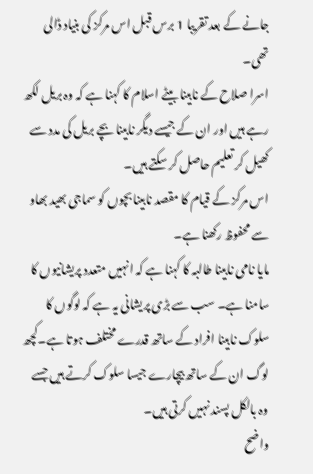جانے کے بعد تقریبا 1 برس قبل اس مرکز کی بنیاد ڈالی تھی۔
اسرا صلاح کے نابینا بیٹے اسلام کا کہنا ہے کہ وہ بریل لکھ رہے ہیں اور ان کے جیسے دیگر نابینا بچے بریل کی مدد سے کھیل کر تعلیم حاصل کر سکتے ہیں۔
اس مرکز کے قیام کا مقصد نابینا بچوں کو سماجی بھید بھاو سے محفوظ رکھنا ہے۔
مایا نامی نابینا طالبہ کا کہنا ہے کہ انہیں متعدد پریشانیوں کا سامنا ہے۔ سب سے بڑی پریشانی یہ ہے کہ لوگوں کا سلوک نابینا افراد کے ساتھ قدرے مختلف ہوتا ہے۔کچھ لوگ ان کے ساتھ بیچارے جیسا سلوک کرتے ہیں جسے وہ بالکل پسند نہیں کرتی ہیں۔
واضح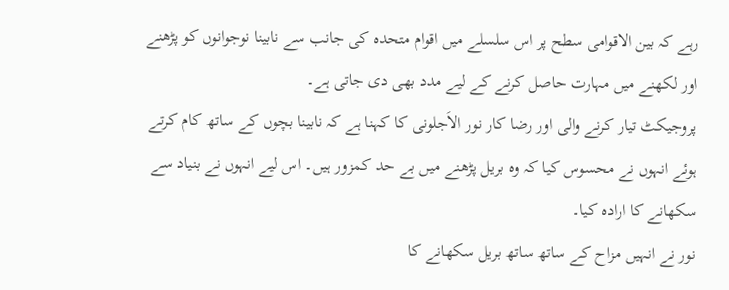رہے کہ بین الاقوامی سطح پر اس سلسلے میں اقوام متحدہ کی جانب سے نابینا نوجوانوں کو پڑھنے اور لکھنے میں مہارت حاصل کرنے کے لیے مدد بھی دی جاتی ہے۔
پروجیکٹ تیار کرنے والی اور رضا کار نور الاَجلونی کا کہنا ہے کہ نابینا بچوں کے ساتھ کام کرتے ہوئے انہوں نے محسوس کیا کہ وہ بریل پڑھنے میں بے حد کمزور ہیں۔ اس لیے انہوں نے بنیاد سے سکھانے کا ارادہ کیا۔
نور نے انہیں مزاح کے ساتھ ساتھ بریل سکھانے کا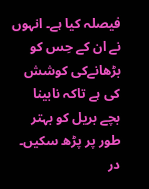فیصلہ کیا ہے۔ انہوں نے ان کے حِس کو بڑھانےکی کوشش کی ہے تاکہ نابینا بچے بریل کو بہتر طور پر پڑھ سکیں۔
در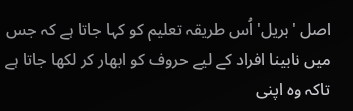اصل 'بریل' اُس طریقہ تعلیم کو کہا جاتا ہے کہ جس میں نابینا افراد کے لیے حروف کو ابھار کر لکھا جاتا ہے تاکہ وہ اپنی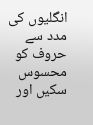انگلیوں کی مدد سے حروف کو محسوس سکیں اور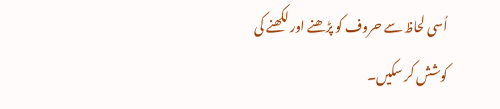اُسی لحاظ سے حروف کو پڑھنے اور لکھنے کی کوشش کر سکیں۔